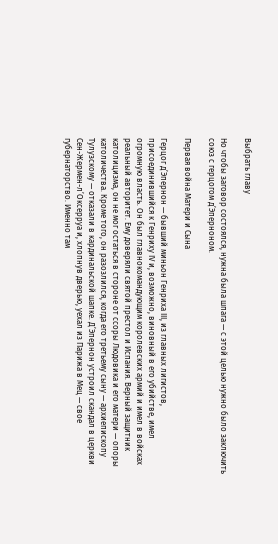Выбрать главу

Но чтобы заговор состоялся, нужна была шпага — с этой целью нужно было заключить союз с герцогом д’Эперноном.

Первая война Матери и Сына

Герцог д’Эпернон — бывший миньон Генриха III, из главных лигистов, присоединившийся к Генриху IV и, возможно, виновный в его убийстве, имел огромную власть. Он был главнокомандующим королевских армий и имел в войсках реальный авторитет. Ему доверяли святой престол и Испания. Верный защитник католицизма, он не мог остаться в стороне от ссоры Людовика и его матери — опоры католичества. Кроме того, он разозлился, когда его третьему сыну — архиепископу Тулузскому — отказали в кардинальской шапке. Д’Эпернон устроил скандал в церкви Сен-Жермен-л’Оксерруа и, хлопнув дверью, уехал из Парижа в Мец — свое губернаторство. Именно там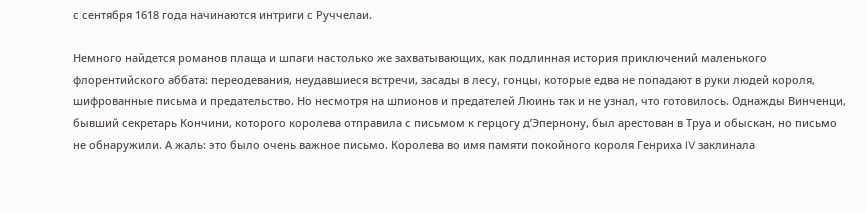с сентября 1618 года начинаются интриги с Руччелаи.

Немного найдется романов плаща и шпаги настолько же захватывающих, как подлинная история приключений маленького флорентийского аббата: переодевания, неудавшиеся встречи, засады в лесу, гонцы, которые едва не попадают в руки людей короля, шифрованные письма и предательство. Но несмотря на шпионов и предателей Люинь так и не узнал, что готовилось. Однажды Винченци, бывший секретарь Кончини, которого королева отправила с письмом к герцогу д’Эпернону, был арестован в Труа и обыскан, но письмо не обнаружили. А жаль: это было очень важное письмо. Королева во имя памяти покойного короля Генриха IV заклинала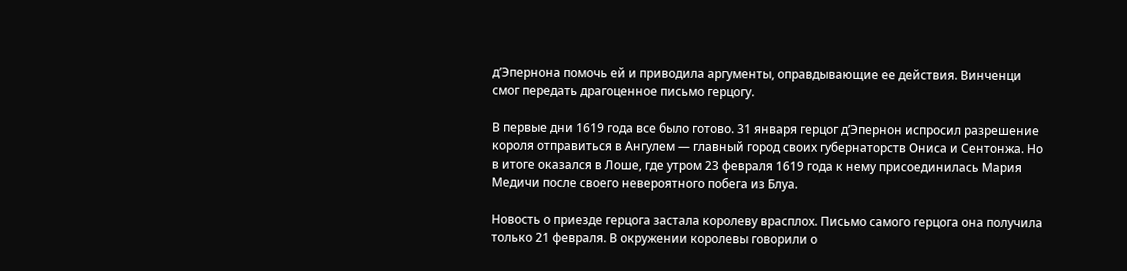д’Эпернона помочь ей и приводила аргументы, оправдывающие ее действия. Винченци смог передать драгоценное письмо герцогу.

В первые дни 1619 года все было готово. 31 января герцог д’Эпернон испросил разрешение короля отправиться в Ангулем — главный город своих губернаторств Ониса и Сентонжа. Но в итоге оказался в Лоше, где утром 23 февраля 1619 года к нему присоединилась Мария Медичи после своего невероятного побега из Блуа.

Новость о приезде герцога застала королеву врасплох. Письмо самого герцога она получила только 21 февраля. В окружении королевы говорили о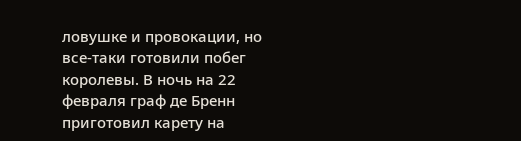ловушке и провокации, но все-таки готовили побег королевы. В ночь на 22 февраля граф де Бренн приготовил карету на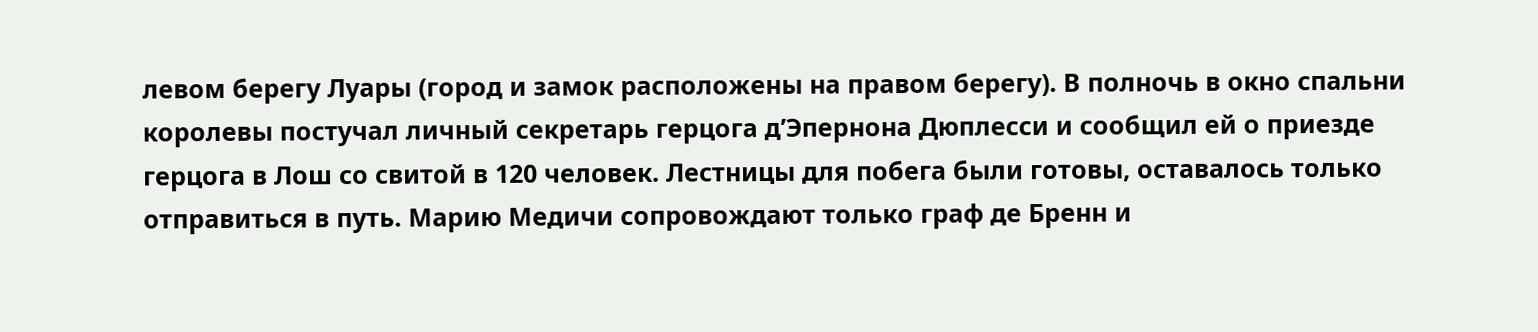левом берегу Луары (город и замок расположены на правом берегу). В полночь в окно спальни королевы постучал личный секретарь герцога д’Эпернона Дюплесси и сообщил ей о приезде герцога в Лош со свитой в 120 человек. Лестницы для побега были готовы, оставалось только отправиться в путь. Марию Медичи сопровождают только граф де Бренн и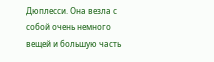Дюплесси. Она везла с собой очень немного вещей и большую часть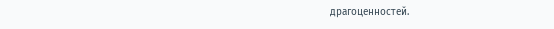драгоценностей.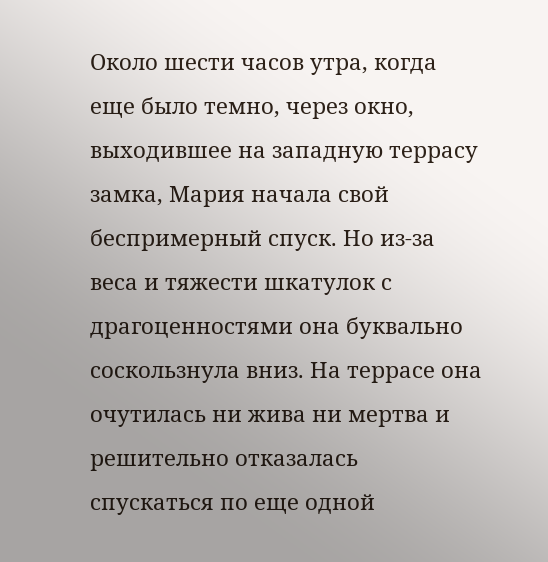Около шести часов утра, когда еще было темно, через окно, выходившее на западную террасу замка, Мария начала свой беспримерный спуск. Но из-за веса и тяжести шкатулок с драгоценностями она буквально соскользнула вниз. На террасе она очутилась ни жива ни мертва и решительно отказалась спускаться по еще одной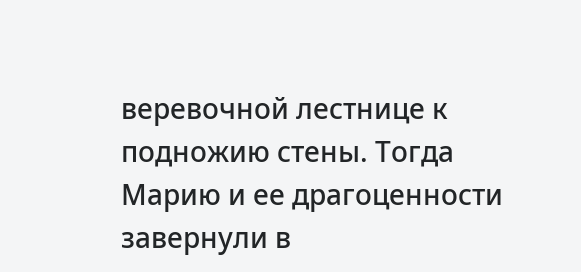веревочной лестнице к подножию стены. Тогда Марию и ее драгоценности завернули в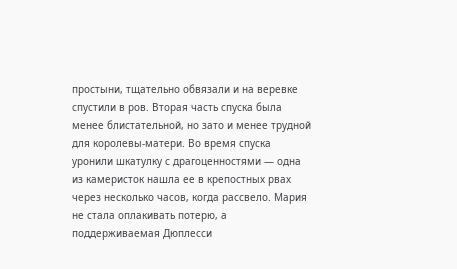простыни, тщательно обвязали и на веревке спустили в ров. Вторая часть спуска была менее блистательной, но зато и менее трудной для королевы-матери. Во время спуска уронили шкатулку с драгоценностями — одна из камеристок нашла ее в крепостных рвах через несколько часов, когда рассвело. Мария не стала оплакивать потерю, а поддерживаемая Дюплесси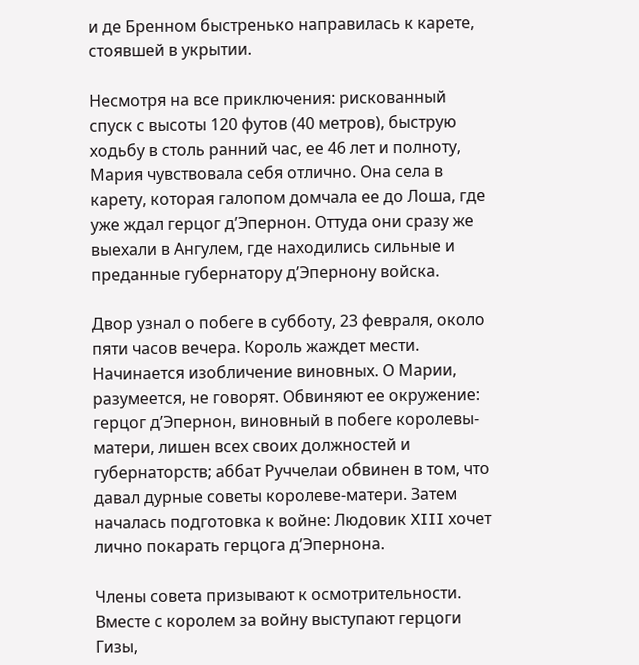и де Бренном быстренько направилась к карете, стоявшей в укрытии.

Несмотря на все приключения: рискованный спуск с высоты 120 футов (40 метров), быструю ходьбу в столь ранний час, ее 46 лет и полноту, Мария чувствовала себя отлично. Она села в карету, которая галопом домчала ее до Лоша, где уже ждал герцог д’Эпернон. Оттуда они сразу же выехали в Ангулем, где находились сильные и преданные губернатору д’Эпернону войска.

Двор узнал о побеге в субботу, 23 февраля, около пяти часов вечера. Король жаждет мести. Начинается изобличение виновных. О Марии, разумеется, не говорят. Обвиняют ее окружение: герцог д’Эпернон, виновный в побеге королевы-матери, лишен всех своих должностей и губернаторств; аббат Руччелаи обвинен в том, что давал дурные советы королеве-матери. Затем началась подготовка к войне: Людовик XIII хочет лично покарать герцога д’Эпернона.

Члены совета призывают к осмотрительности. Вместе с королем за войну выступают герцоги Гизы,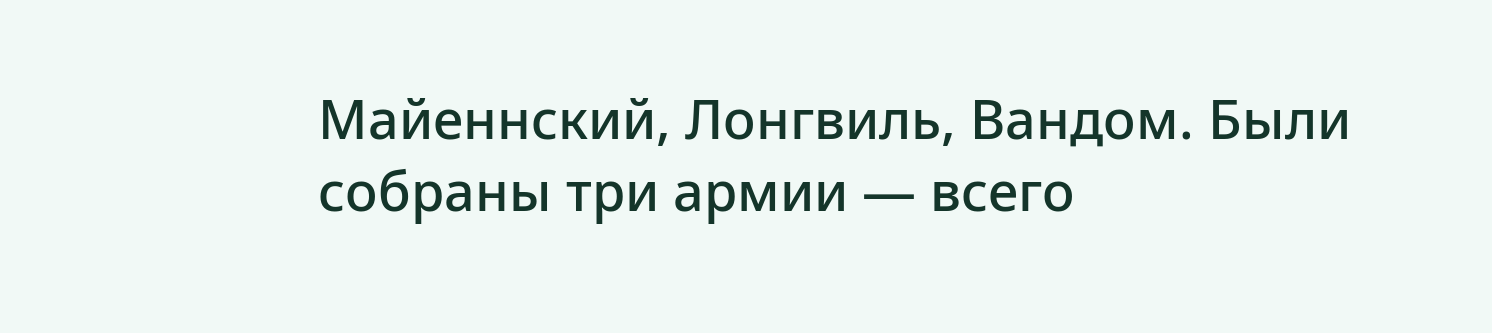Майеннский, Лонгвиль, Вандом. Были собраны три армии — всего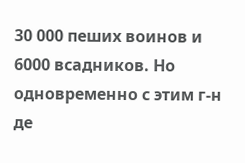30 000 пеших воинов и 6000 всадников. Но одновременно с этим г-н де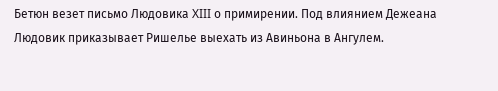Бетюн везет письмо Людовика XIII о примирении. Под влиянием Дежеана Людовик приказывает Ришелье выехать из Авиньона в Ангулем.